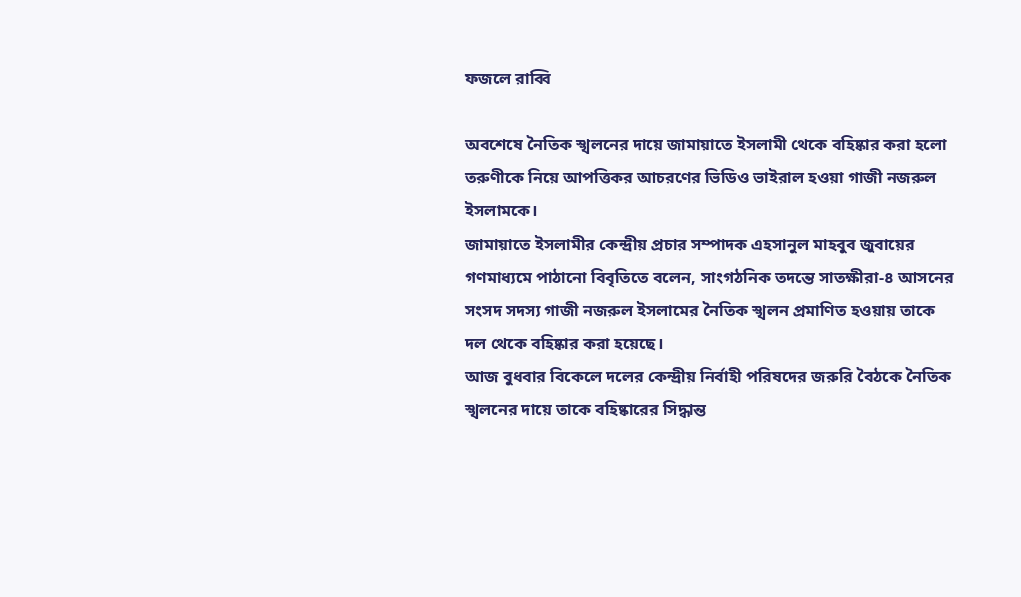ফজলে রাব্বি

অবশেষে নৈতিক স্খলনের দায়ে জামায়াতে ইসলামী থেকে বহিষ্কার করা হলো তরুণীকে নিয়ে আপত্তিকর আচরণের ভিডিও ভাইরাল হওয়া গাজী নজরুল ইসলামকে।
জামায়াতে ইসলামীর কেন্দ্রীয় প্রচার সম্পাদক এহসানুল মাহবুব জুবায়ের গণমাধ্যমে পাঠানো বিবৃতিতে বলেন, সাংগঠনিক তদন্তে সাতক্ষীরা-৪ আসনের সংসদ সদস্য গাজী নজরুল ইসলামের নৈতিক স্খলন প্রমাণিত হওয়ায় তাকে দল থেকে বহিষ্কার করা হয়েছে।
আজ বুধবার বিকেলে দলের কেন্দ্রীয় নির্বাহী পরিষদের জরুরি বৈঠকে নৈতিক স্খলনের দায়ে তাকে বহিষ্কারের সিদ্ধান্ত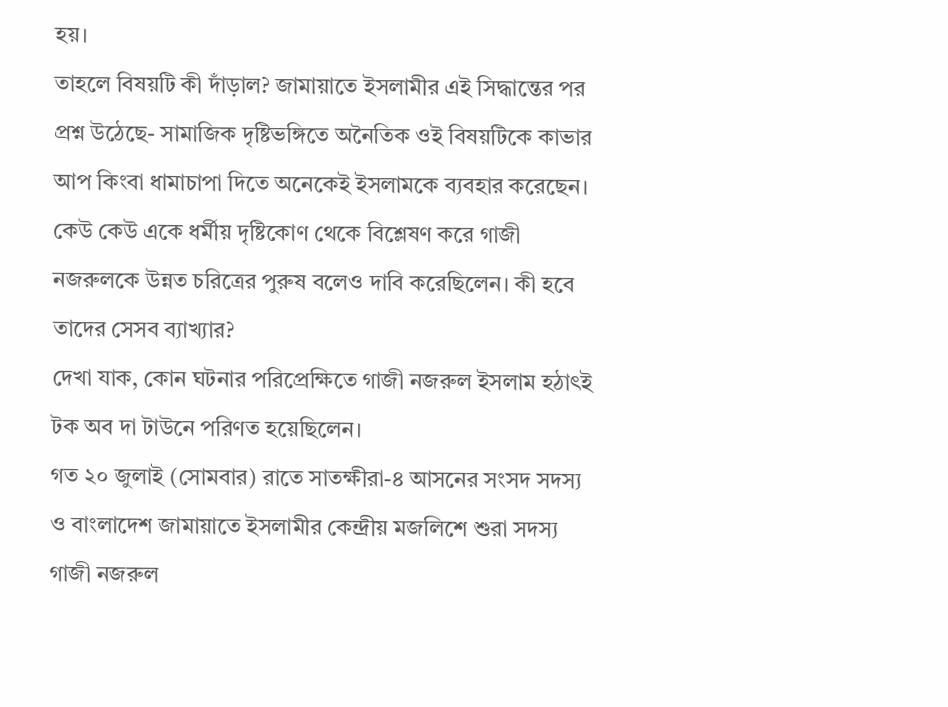হয়।
তাহলে বিষয়টি কী দাঁড়াল? জামায়াতে ইসলামীর এই সিদ্ধান্তের পর প্রশ্ন উঠেছে- সামাজিক দৃষ্টিভঙ্গিতে অনৈতিক ওই বিষয়টিকে কাভার আপ কিংবা ধামাচাপা দিতে অনেকেই ইসলামকে ব্যবহার করেছেন। কেউ কেউ একে ধর্মীয় দৃষ্টিকোণ থেকে বিশ্লেষণ করে গাজী নজরুলকে উন্নত চরিত্রের পুরুষ বলেও দাবি করেছিলেন। কী হবে তাদের সেসব ব্যাখ্যার?
দেখা যাক, কোন ঘটনার পরিপ্রেক্ষিতে গাজী নজরুল ইসলাম হঠাৎই টক অব দা টাউনে পরিণত হয়েছিলেন।
গত ২০ জুলাই (সোমবার) রাতে সাতক্ষীরা-৪ আসনের সংসদ সদস্য ও বাংলাদেশ জামায়াতে ইসলামীর কেন্দ্রীয় মজলিশে শুরা সদস্য গাজী নজরুল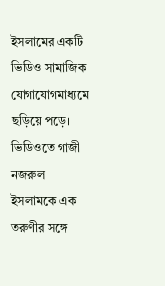ইসলামের একটি ভিডিও সামাজিক যোগাযোগমাধ্যমে ছড়িয়ে পড়ে। ভিডিওতে গাজী নজরুল ইসলামকে এক তরুণীর সঙ্গে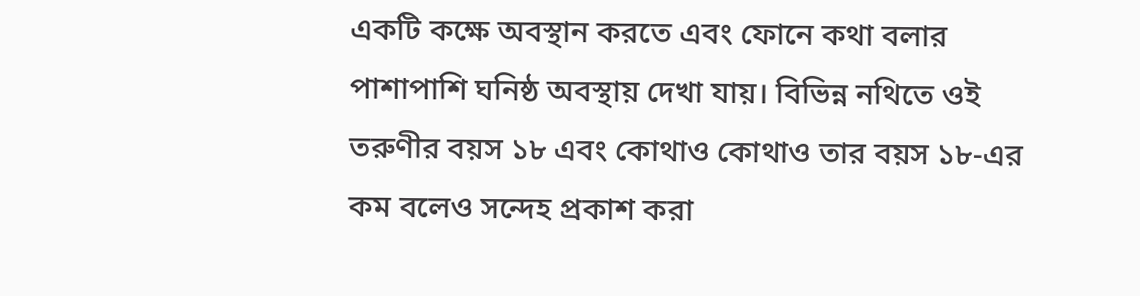একটি কক্ষে অবস্থান করতে এবং ফোনে কথা বলার পাশাপাশি ঘনিষ্ঠ অবস্থায় দেখা যায়। বিভিন্ন নথিতে ওই তরুণীর বয়স ১৮ এবং কোথাও কোথাও তার বয়স ১৮-এর কম বলেও সন্দেহ প্রকাশ করা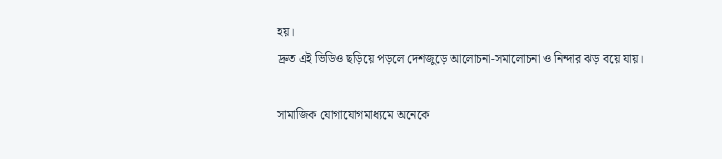হয়।
দ্রুত এই ভিডিও ছড়িয়ে পড়লে দেশজুড়ে আলোচনা-সমালোচনা ও নিন্দার ঝড় বয়ে যায়।

সামাজিক যোগাযোগমাধ্যমে অনেকে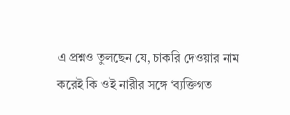এ প্রশ্নও তুলছেন যে, চাকরি দেওয়ার নাম করেই কি ওই নারীর সঙ্গে ‘ব্যক্তিগত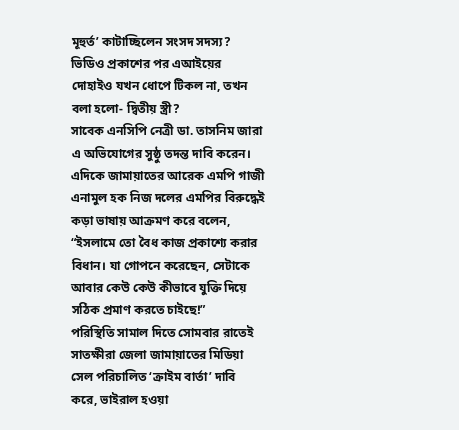মূহুর্ত’ কাটাচ্ছিলেন সংসদ সদস্য? ভিডিও প্রকাশের পর এআইয়ের দোহাইও যখন ধোপে টিকল না, তখন বলা হলো- দ্বিতীয় স্ত্রী?
সাবেক এনসিপি নেত্রী ডা. তাসনিম জারা এ অভিযোগের সুষ্ঠু তদন্ত দাবি করেন।
এদিকে জামায়াতের আরেক এমপি গাজী এনামুল হক নিজ দলের এমপির বিরুদ্ধেই কড়া ভাষায় আক্রমণ করে বলেন, “ইসলামে তো বৈধ কাজ প্রকাশ্যে করার বিধান। যা গোপনে করেছেন, সেটাকে আবার কেউ কেউ কীভাবে যুক্তি দিয়ে সঠিক প্রমাণ করতে চাইছে!”
পরিস্থিতি সামাল দিতে সোমবার রাতেই সাতক্ষীরা জেলা জামায়াতের মিডিয়া সেল পরিচালিত ‘ক্রাইম বার্তা’ দাবি করে, ভাইরাল হওয়া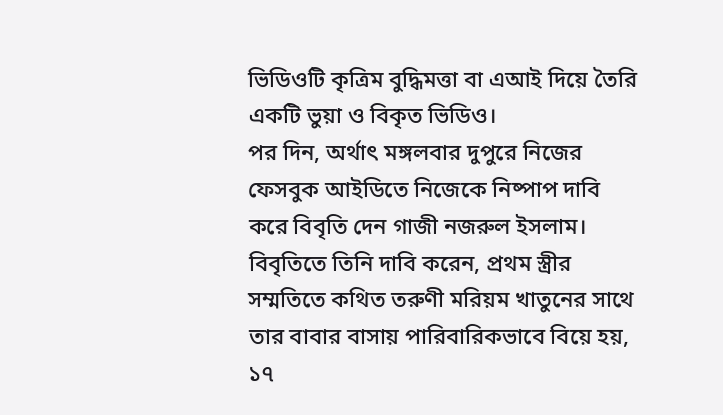ভিডিওটি কৃত্রিম বুদ্ধিমত্তা বা এআই দিয়ে তৈরি একটি ভুয়া ও বিকৃত ভিডিও।
পর দিন, অর্থাৎ মঙ্গলবার দুপুরে নিজের ফেসবুক আইডিতে নিজেকে নিষ্পাপ দাবি করে বিবৃতি দেন গাজী নজরুল ইসলাম। বিবৃতিতে তিনি দাবি করেন, প্রথম স্ত্রীর সম্মতিতে কথিত তরুণী মরিয়ম খাতুনের সাথে তার বাবার বাসায় পারিবারিকভাবে বিয়ে হয়, ১৭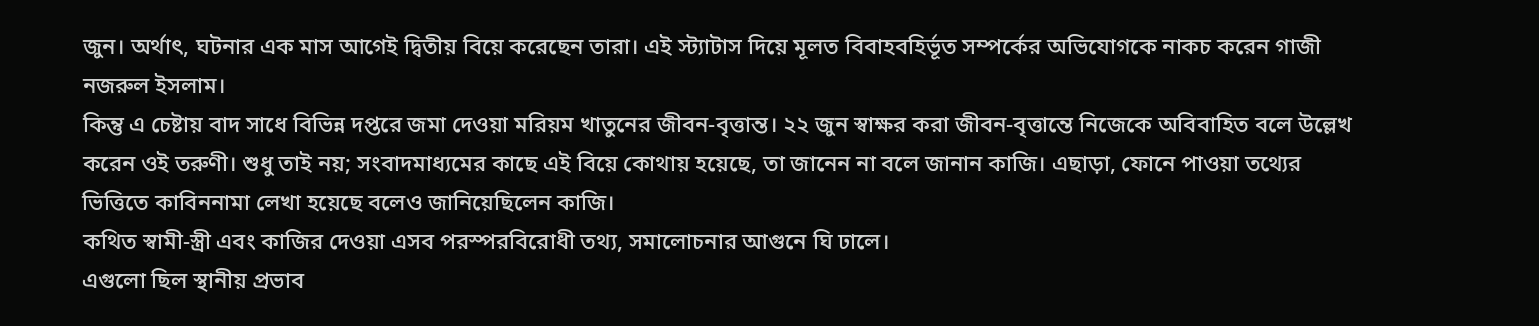জুন। অর্থাৎ, ঘটনার এক মাস আগেই দ্বিতীয় বিয়ে করেছেন তারা। এই স্ট্যাটাস দিয়ে মূলত বিবাহবহির্ভূত সম্পর্কের অভিযোগকে নাকচ করেন গাজী নজরুল ইসলাম।
কিন্তু এ চেষ্টায় বাদ সাধে বিভিন্ন দপ্তরে জমা দেওয়া মরিয়ম খাতুনের জীবন-বৃত্তান্ত। ২২ জুন স্বাক্ষর করা জীবন-বৃত্তান্তে নিজেকে অবিবাহিত বলে উল্লেখ করেন ওই তরুণী। শুধু তাই নয়; সংবাদমাধ্যমের কাছে এই বিয়ে কোথায় হয়েছে, তা জানেন না বলে জানান কাজি। এছাড়া, ফোনে পাওয়া তথ্যের ভিত্তিতে কাবিননামা লেখা হয়েছে বলেও জানিয়েছিলেন কাজি।
কথিত স্বামী-স্ত্রী এবং কাজির দেওয়া এসব পরস্পরবিরোধী তথ্য, সমালোচনার আগুনে ঘি ঢালে।
এগুলো ছিল স্থানীয় প্রভাব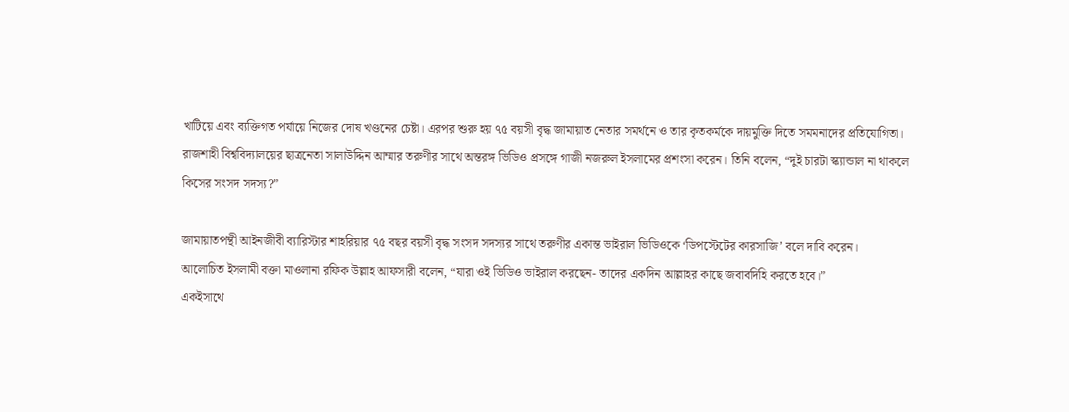খাটিয়ে এবং ব্যক্তিগত পর্যায়ে নিজের দোষ খণ্ডনের চেষ্টা। এরপর শুরু হয় ৭৫ বয়সী বৃদ্ধ জামায়াত নেতার সমর্থনে ও তার কৃতকর্মকে দায়মুক্তি দিতে সমমনাদের প্রতিযোগিতা।
রাজশাহী বিশ্ববিদ্যালয়ের ছাত্রনেতা সালাউদ্দিন আম্মার তরুণীর সাথে অন্তরঙ্গ ভিডিও প্রসঙ্গে গাজী নজরুল ইসলামের প্রশংসা করেন। তিনি বলেন, “দুই চারটা স্ক্যান্ডাল না থাকলে কিসের সংসদ সদস্য?”

জামায়াতপন্থী আইনজীবী ব্যারিস্টার শাহরিয়ার ৭৫ বছর বয়সী বৃদ্ধ সংসদ সদস্যর সাথে তরুণীর একান্ত ভাইরাল ভিডিওকে ‘ডিপস্টেটের কারসাজি’ বলে দাবি করেন।
আলোচিত ইসলামী বক্তা মাওলানা রফিক উল্লাহ আফসারী বলেন, “যারা ওই ভিডিও ভাইরাল করছেন- তাদের একদিন আল্লাহর কাছে জবাবদিহি করতে হবে।”
একইসাথে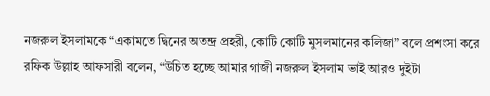নজরুল ইসলামকে “একামতে দ্বিনের অতন্দ্র প্রহরী, কোটি কোটি মুসলমানের কলিজা” বলে প্রশংসা করে রফিক উল্লাহ আফসারী বলেন, “উচিত হচ্ছে আমার গাজী নজরুল ইসলাম ভাই আরও দুইটা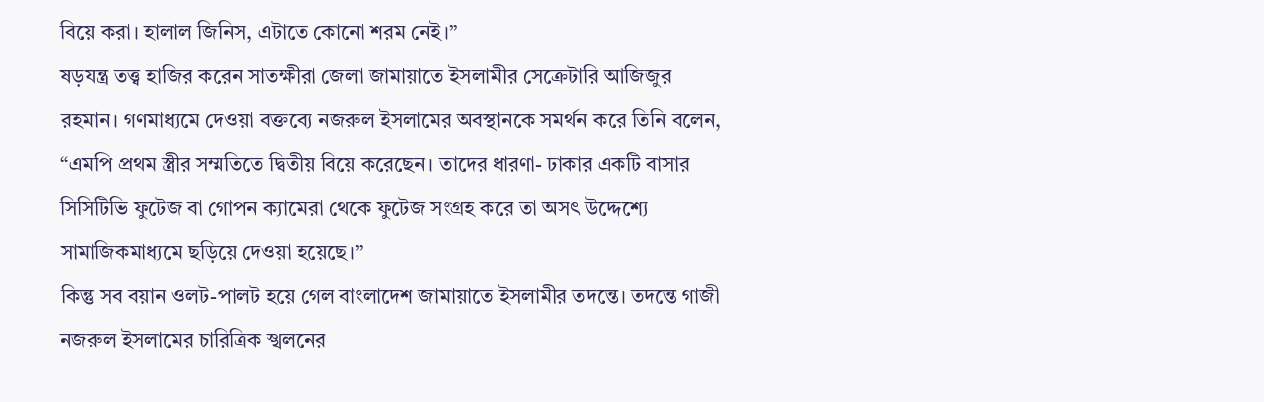বিয়ে করা। হালাল জিনিস, এটাতে কোনো শরম নেই।”
ষড়যন্ত্র তত্ত্ব হাজির করেন সাতক্ষীরা জেলা জামায়াতে ইসলামীর সেক্রেটারি আজিজুর রহমান। গণমাধ্যমে দেওয়া বক্তব্যে নজরুল ইসলামের অবস্থানকে সমর্থন করে তিনি বলেন, “এমপি প্রথম স্ত্রীর সম্মতিতে দ্বিতীয় বিয়ে করেছেন। তাদের ধারণা- ঢাকার একটি বাসার সিসিটিভি ফুটেজ বা গোপন ক্যামেরা থেকে ফুটেজ সংগ্রহ করে তা অসৎ উদ্দেশ্যে সামাজিকমাধ্যমে ছড়িয়ে দেওয়া হয়েছে।”
কিন্তু সব বয়ান ওলট-পালট হয়ে গেল বাংলাদেশ জামায়াতে ইসলামীর তদন্তে। তদন্তে গাজী নজরুল ইসলামের চারিত্রিক স্খলনের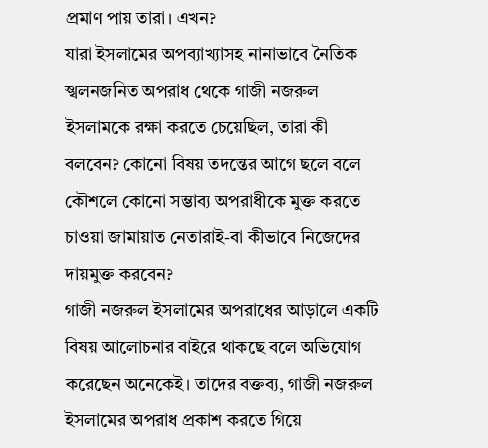প্রমাণ পায় তারা। এখন?
যারা ইসলামের অপব্যাখ্যাসহ নানাভাবে নৈতিক স্খলনজনিত অপরাধ থেকে গাজী নজরুল ইসলামকে রক্ষা করতে চেয়েছিল, তারা কী বলবেন? কোনো বিষয় তদন্তের আগে ছলে বলে কৌশলে কোনো সম্ভাব্য অপরাধীকে মুক্ত করতে চাওয়া জামায়াত নেতারাই-বা কীভাবে নিজেদের দায়মুক্ত করবেন?
গাজী নজরুল ইসলামের অপরাধের আড়ালে একটি বিষয় আলোচনার বাইরে থাকছে বলে অভিযোগ করেছেন অনেকেই। তাদের বক্তব্য, গাজী নজরুল ইসলামের অপরাধ প্রকাশ করতে গিয়ে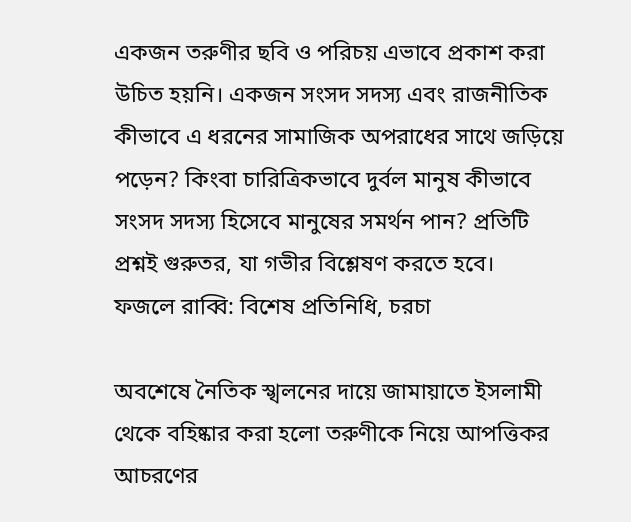একজন তরুণীর ছবি ও পরিচয় এভাবে প্রকাশ করা উচিত হয়নি। একজন সংসদ সদস্য এবং রাজনীতিক কীভাবে এ ধরনের সামাজিক অপরাধের সাথে জড়িয়ে পড়েন? কিংবা চারিত্রিকভাবে দুর্বল মানুষ কীভাবে সংসদ সদস্য হিসেবে মানুষের সমর্থন পান? প্রতিটি প্রশ্নই গুরুতর, যা গভীর বিশ্লেষণ করতে হবে।
ফজলে রাব্বি: বিশেষ প্রতিনিধি, চরচা

অবশেষে নৈতিক স্খলনের দায়ে জামায়াতে ইসলামী থেকে বহিষ্কার করা হলো তরুণীকে নিয়ে আপত্তিকর আচরণের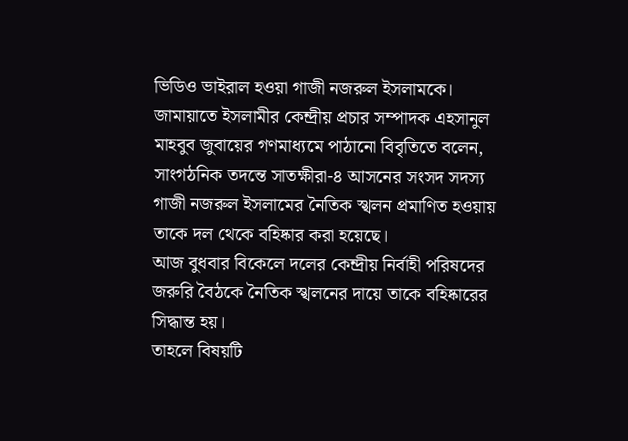ভিডিও ভাইরাল হওয়া গাজী নজরুল ইসলামকে।
জামায়াতে ইসলামীর কেন্দ্রীয় প্রচার সম্পাদক এহসানুল মাহবুব জুবায়ের গণমাধ্যমে পাঠানো বিবৃতিতে বলেন, সাংগঠনিক তদন্তে সাতক্ষীরা-৪ আসনের সংসদ সদস্য গাজী নজরুল ইসলামের নৈতিক স্খলন প্রমাণিত হওয়ায় তাকে দল থেকে বহিষ্কার করা হয়েছে।
আজ বুধবার বিকেলে দলের কেন্দ্রীয় নির্বাহী পরিষদের জরুরি বৈঠকে নৈতিক স্খলনের দায়ে তাকে বহিষ্কারের সিদ্ধান্ত হয়।
তাহলে বিষয়টি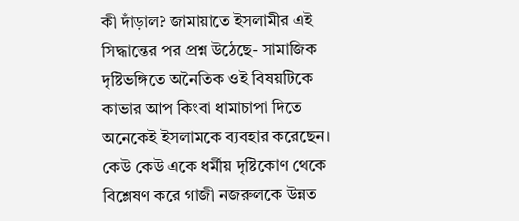কী দাঁড়াল? জামায়াতে ইসলামীর এই সিদ্ধান্তের পর প্রশ্ন উঠেছে- সামাজিক দৃষ্টিভঙ্গিতে অনৈতিক ওই বিষয়টিকে কাভার আপ কিংবা ধামাচাপা দিতে অনেকেই ইসলামকে ব্যবহার করেছেন। কেউ কেউ একে ধর্মীয় দৃষ্টিকোণ থেকে বিশ্লেষণ করে গাজী নজরুলকে উন্নত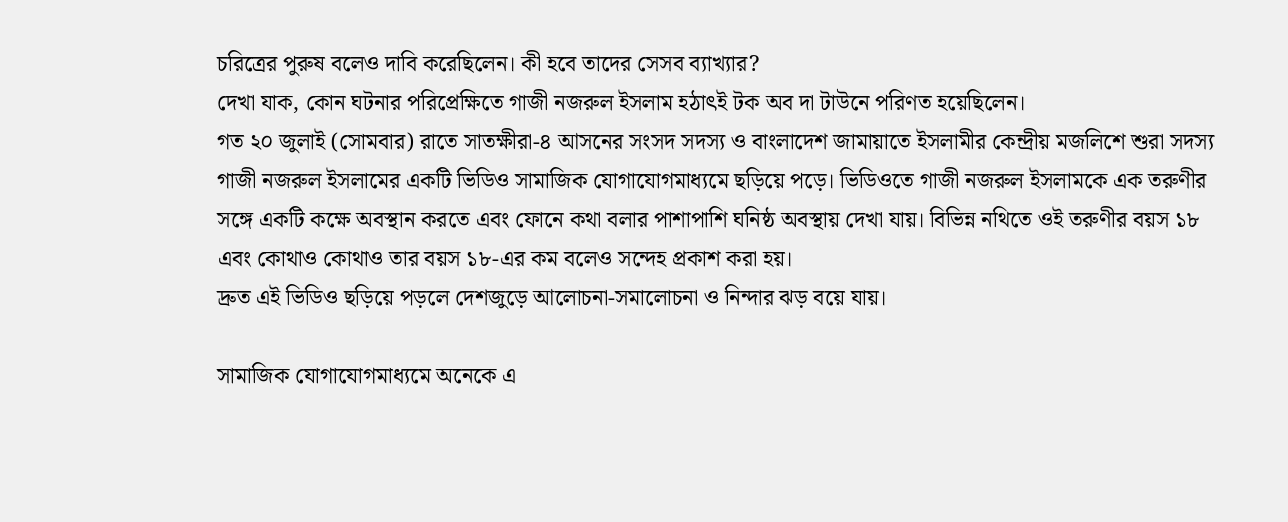চরিত্রের পুরুষ বলেও দাবি করেছিলেন। কী হবে তাদের সেসব ব্যাখ্যার?
দেখা যাক, কোন ঘটনার পরিপ্রেক্ষিতে গাজী নজরুল ইসলাম হঠাৎই টক অব দা টাউনে পরিণত হয়েছিলেন।
গত ২০ জুলাই (সোমবার) রাতে সাতক্ষীরা-৪ আসনের সংসদ সদস্য ও বাংলাদেশ জামায়াতে ইসলামীর কেন্দ্রীয় মজলিশে শুরা সদস্য গাজী নজরুল ইসলামের একটি ভিডিও সামাজিক যোগাযোগমাধ্যমে ছড়িয়ে পড়ে। ভিডিওতে গাজী নজরুল ইসলামকে এক তরুণীর সঙ্গে একটি কক্ষে অবস্থান করতে এবং ফোনে কথা বলার পাশাপাশি ঘনিষ্ঠ অবস্থায় দেখা যায়। বিভিন্ন নথিতে ওই তরুণীর বয়স ১৮ এবং কোথাও কোথাও তার বয়স ১৮-এর কম বলেও সন্দেহ প্রকাশ করা হয়।
দ্রুত এই ভিডিও ছড়িয়ে পড়লে দেশজুড়ে আলোচনা-সমালোচনা ও নিন্দার ঝড় বয়ে যায়।

সামাজিক যোগাযোগমাধ্যমে অনেকে এ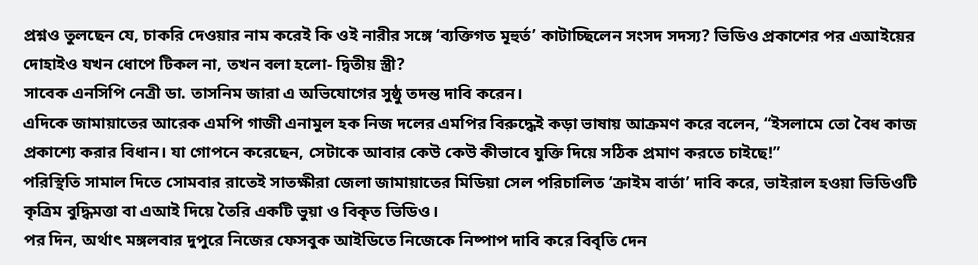প্রশ্নও তুলছেন যে, চাকরি দেওয়ার নাম করেই কি ওই নারীর সঙ্গে ‘ব্যক্তিগত মূহুর্ত’ কাটাচ্ছিলেন সংসদ সদস্য? ভিডিও প্রকাশের পর এআইয়ের দোহাইও যখন ধোপে টিকল না, তখন বলা হলো- দ্বিতীয় স্ত্রী?
সাবেক এনসিপি নেত্রী ডা. তাসনিম জারা এ অভিযোগের সুষ্ঠু তদন্ত দাবি করেন।
এদিকে জামায়াতের আরেক এমপি গাজী এনামুল হক নিজ দলের এমপির বিরুদ্ধেই কড়া ভাষায় আক্রমণ করে বলেন, “ইসলামে তো বৈধ কাজ প্রকাশ্যে করার বিধান। যা গোপনে করেছেন, সেটাকে আবার কেউ কেউ কীভাবে যুক্তি দিয়ে সঠিক প্রমাণ করতে চাইছে!”
পরিস্থিতি সামাল দিতে সোমবার রাতেই সাতক্ষীরা জেলা জামায়াতের মিডিয়া সেল পরিচালিত ‘ক্রাইম বার্তা’ দাবি করে, ভাইরাল হওয়া ভিডিওটি কৃত্রিম বুদ্ধিমত্তা বা এআই দিয়ে তৈরি একটি ভুয়া ও বিকৃত ভিডিও।
পর দিন, অর্থাৎ মঙ্গলবার দুপুরে নিজের ফেসবুক আইডিতে নিজেকে নিষ্পাপ দাবি করে বিবৃতি দেন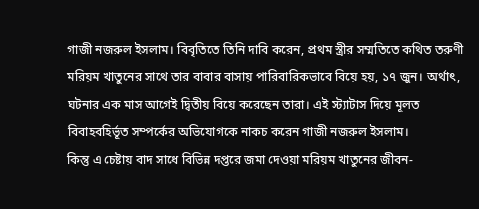গাজী নজরুল ইসলাম। বিবৃতিতে তিনি দাবি করেন, প্রথম স্ত্রীর সম্মতিতে কথিত তরুণী মরিয়ম খাতুনের সাথে তার বাবার বাসায় পারিবারিকভাবে বিয়ে হয়, ১৭ জুন। অর্থাৎ, ঘটনার এক মাস আগেই দ্বিতীয় বিয়ে করেছেন তারা। এই স্ট্যাটাস দিয়ে মূলত বিবাহবহির্ভূত সম্পর্কের অভিযোগকে নাকচ করেন গাজী নজরুল ইসলাম।
কিন্তু এ চেষ্টায় বাদ সাধে বিভিন্ন দপ্তরে জমা দেওয়া মরিয়ম খাতুনের জীবন-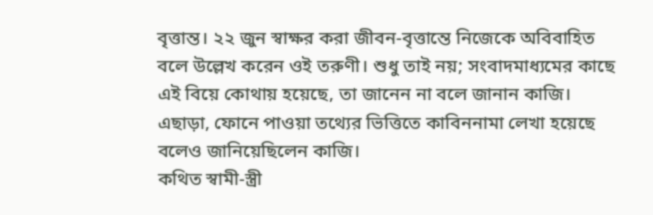বৃত্তান্ত। ২২ জুন স্বাক্ষর করা জীবন-বৃত্তান্তে নিজেকে অবিবাহিত বলে উল্লেখ করেন ওই তরুণী। শুধু তাই নয়; সংবাদমাধ্যমের কাছে এই বিয়ে কোথায় হয়েছে, তা জানেন না বলে জানান কাজি। এছাড়া, ফোনে পাওয়া তথ্যের ভিত্তিতে কাবিননামা লেখা হয়েছে বলেও জানিয়েছিলেন কাজি।
কথিত স্বামী-স্ত্রী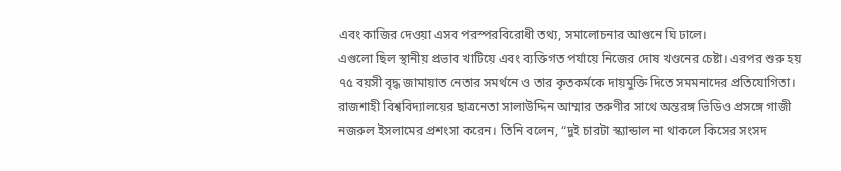এবং কাজির দেওয়া এসব পরস্পরবিরোধী তথ্য, সমালোচনার আগুনে ঘি ঢালে।
এগুলো ছিল স্থানীয় প্রভাব খাটিয়ে এবং ব্যক্তিগত পর্যায়ে নিজের দোষ খণ্ডনের চেষ্টা। এরপর শুরু হয় ৭৫ বয়সী বৃদ্ধ জামায়াত নেতার সমর্থনে ও তার কৃতকর্মকে দায়মুক্তি দিতে সমমনাদের প্রতিযোগিতা।
রাজশাহী বিশ্ববিদ্যালয়ের ছাত্রনেতা সালাউদ্দিন আম্মার তরুণীর সাথে অন্তরঙ্গ ভিডিও প্রসঙ্গে গাজী নজরুল ইসলামের প্রশংসা করেন। তিনি বলেন, “দুই চারটা স্ক্যান্ডাল না থাকলে কিসের সংসদ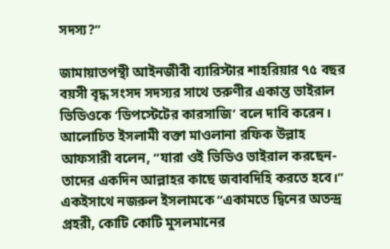সদস্য?”

জামায়াতপন্থী আইনজীবী ব্যারিস্টার শাহরিয়ার ৭৫ বছর বয়সী বৃদ্ধ সংসদ সদস্যর সাথে তরুণীর একান্ত ভাইরাল ভিডিওকে ‘ডিপস্টেটের কারসাজি’ বলে দাবি করেন।
আলোচিত ইসলামী বক্তা মাওলানা রফিক উল্লাহ আফসারী বলেন, “যারা ওই ভিডিও ভাইরাল করছেন- তাদের একদিন আল্লাহর কাছে জবাবদিহি করতে হবে।”
একইসাথে নজরুল ইসলামকে “একামতে দ্বিনের অতন্দ্র প্রহরী, কোটি কোটি মুসলমানের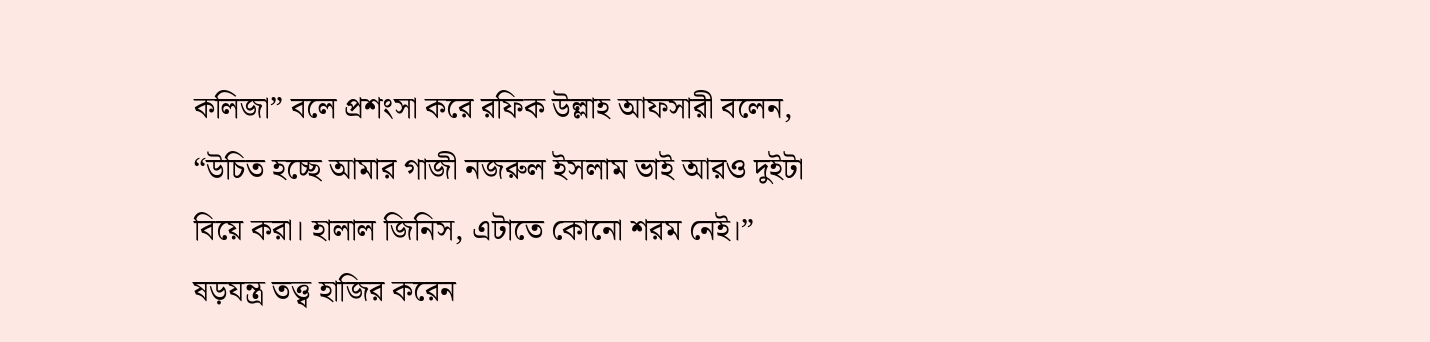কলিজা” বলে প্রশংসা করে রফিক উল্লাহ আফসারী বলেন, “উচিত হচ্ছে আমার গাজী নজরুল ইসলাম ভাই আরও দুইটা বিয়ে করা। হালাল জিনিস, এটাতে কোনো শরম নেই।”
ষড়যন্ত্র তত্ত্ব হাজির করেন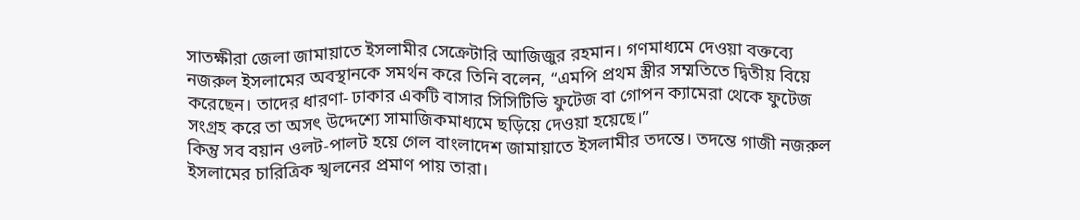সাতক্ষীরা জেলা জামায়াতে ইসলামীর সেক্রেটারি আজিজুর রহমান। গণমাধ্যমে দেওয়া বক্তব্যে নজরুল ইসলামের অবস্থানকে সমর্থন করে তিনি বলেন, “এমপি প্রথম স্ত্রীর সম্মতিতে দ্বিতীয় বিয়ে করেছেন। তাদের ধারণা- ঢাকার একটি বাসার সিসিটিভি ফুটেজ বা গোপন ক্যামেরা থেকে ফুটেজ সংগ্রহ করে তা অসৎ উদ্দেশ্যে সামাজিকমাধ্যমে ছড়িয়ে দেওয়া হয়েছে।”
কিন্তু সব বয়ান ওলট-পালট হয়ে গেল বাংলাদেশ জামায়াতে ইসলামীর তদন্তে। তদন্তে গাজী নজরুল ইসলামের চারিত্রিক স্খলনের প্রমাণ পায় তারা।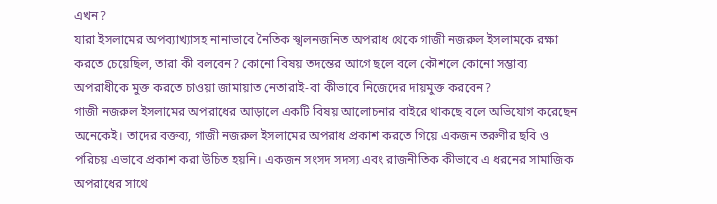এখন?
যারা ইসলামের অপব্যাখ্যাসহ নানাভাবে নৈতিক স্খলনজনিত অপরাধ থেকে গাজী নজরুল ইসলামকে রক্ষা করতে চেয়েছিল, তারা কী বলবেন? কোনো বিষয় তদন্তের আগে ছলে বলে কৌশলে কোনো সম্ভাব্য অপরাধীকে মুক্ত করতে চাওয়া জামায়াত নেতারাই-বা কীভাবে নিজেদের দায়মুক্ত করবেন?
গাজী নজরুল ইসলামের অপরাধের আড়ালে একটি বিষয় আলোচনার বাইরে থাকছে বলে অভিযোগ করেছেন অনেকেই। তাদের বক্তব্য, গাজী নজরুল ইসলামের অপরাধ প্রকাশ করতে গিয়ে একজন তরুণীর ছবি ও পরিচয় এভাবে প্রকাশ করা উচিত হয়নি। একজন সংসদ সদস্য এবং রাজনীতিক কীভাবে এ ধরনের সামাজিক অপরাধের সাথে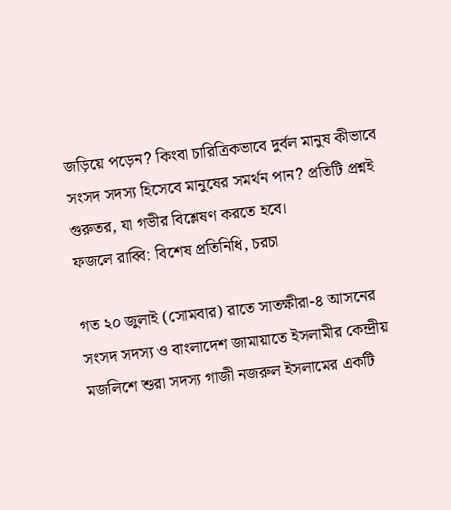জড়িয়ে পড়েন? কিংবা চারিত্রিকভাবে দুর্বল মানুষ কীভাবে সংসদ সদস্য হিসেবে মানুষের সমর্থন পান? প্রতিটি প্রশ্নই গুরুতর, যা গভীর বিশ্লেষণ করতে হবে।
ফজলে রাব্বি: বিশেষ প্রতিনিধি, চরচা

গত ২০ জুলাই (সোমবার) রাতে সাতক্ষীরা-৪ আসনের সংসদ সদস্য ও বাংলাদেশ জামায়াতে ইসলামীর কেন্দ্রীয় মজলিশে শুরা সদস্য গাজী নজরুল ইসলামের একটি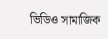ভিডিও সামাজিক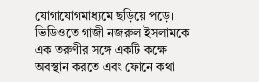যোগাযোগমাধ্যমে ছড়িয়ে পড়ে। ভিডিওতে গাজী নজরুল ইসলামকে এক তরুণীর সঙ্গে একটি কক্ষে অবস্থান করতে এবং ফোনে কথা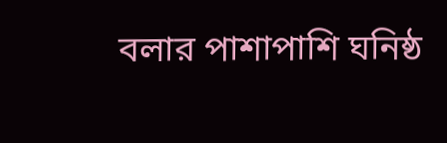বলার পাশাপাশি ঘনিষ্ঠ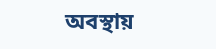অবস্থায়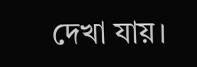দেখা যায়।